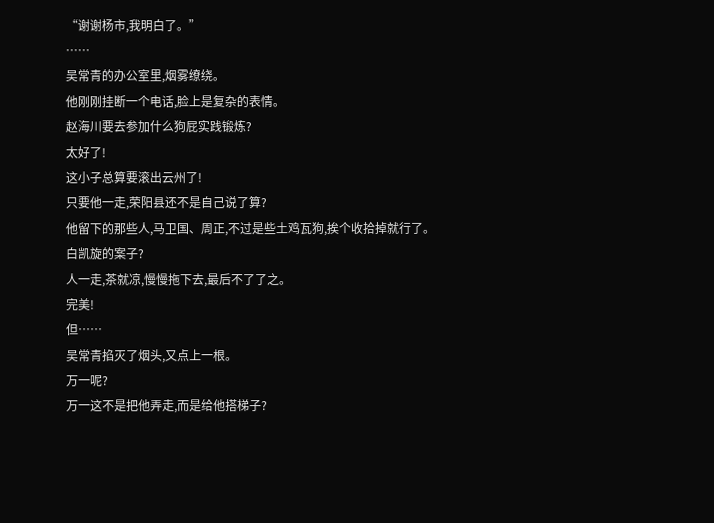“谢谢杨市,我明白了。”
……
吴常青的办公室里,烟雾缭绕。
他刚刚挂断一个电话,脸上是复杂的表情。
赵海川要去参加什么狗屁实践锻炼?
太好了!
这小子总算要滚出云州了!
只要他一走,荣阳县还不是自己说了算?
他留下的那些人,马卫国、周正,不过是些土鸡瓦狗,挨个收拾掉就行了。
白凯旋的案子?
人一走,茶就凉,慢慢拖下去,最后不了了之。
完美!
但……
吴常青掐灭了烟头,又点上一根。
万一呢?
万一这不是把他弄走,而是给他搭梯子?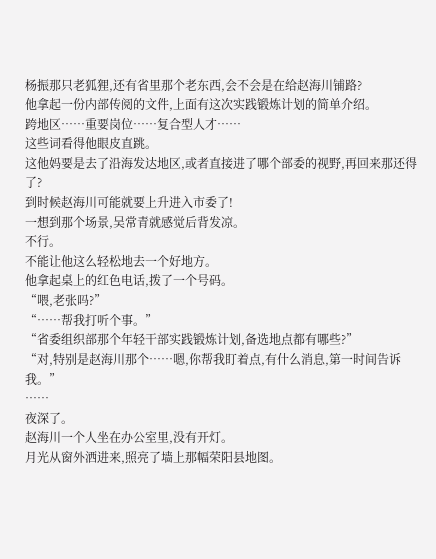杨振那只老狐狸,还有省里那个老东西,会不会是在给赵海川铺路?
他拿起一份内部传阅的文件,上面有这次实践锻炼计划的简单介绍。
跨地区……重要岗位……复合型人才……
这些词看得他眼皮直跳。
这他妈要是去了沿海发达地区,或者直接进了哪个部委的视野,再回来那还得了?
到时候赵海川可能就要上升进入市委了!
一想到那个场景,吴常青就感觉后背发凉。
不行。
不能让他这么轻松地去一个好地方。
他拿起桌上的红色电话,拨了一个号码。
“喂,老张吗?”
“……帮我打听个事。”
“省委组织部那个年轻干部实践锻炼计划,备选地点都有哪些?”
“对,特别是赵海川那个……嗯,你帮我盯着点,有什么消息,第一时间告诉我。”
……
夜深了。
赵海川一个人坐在办公室里,没有开灯。
月光从窗外洒进来,照亮了墙上那幅荣阳县地图。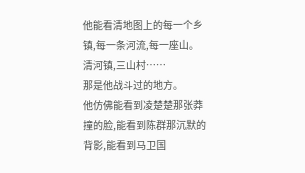他能看清地图上的每一个乡镇,每一条河流,每一座山。
清河镇,三山村……
那是他战斗过的地方。
他仿佛能看到凌楚楚那张莽撞的脸,能看到陈群那沉默的背影,能看到马卫国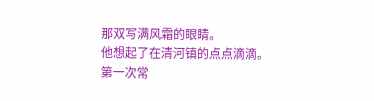那双写满风霜的眼睛。
他想起了在清河镇的点点滴滴。
第一次常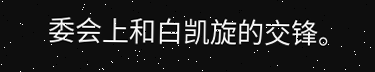委会上和白凯旋的交锋。